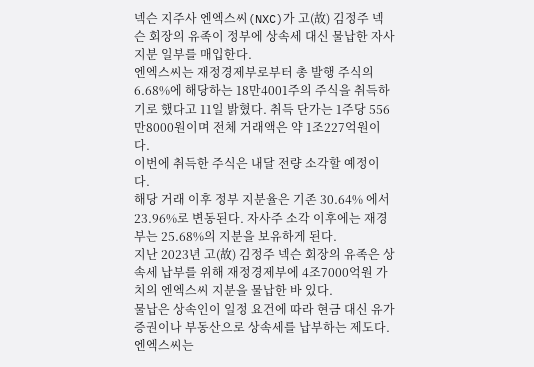넥슨 지주사 엔엑스씨(NXC)가 고(故) 김정주 넥슨 회장의 유족이 정부에 상속세 대신 물납한 자사 지분 일부를 매입한다.
엔엑스씨는 재정경제부로부터 총 발행 주식의 6.68%에 해당하는 18만4001주의 주식을 취득하기로 했다고 11일 밝혔다. 취득 단가는 1주당 556만8000원이며 전체 거래액은 약 1조227억원이다.
이번에 취득한 주식은 내달 전량 소각할 예정이다.
해당 거래 이후 정부 지분율은 기존 30.64% 에서 23.96%로 변동된다. 자사주 소각 이후에는 재경부는 25.68%의 지분을 보유하게 된다.
지난 2023년 고(故) 김정주 넥슨 회장의 유족은 상속세 납부를 위해 재정경제부에 4조7000억원 가치의 엔엑스씨 지분을 물납한 바 있다.
물납은 상속인이 일정 요건에 따라 현금 대신 유가증권이나 부동산으로 상속세를 납부하는 제도다.
엔엑스씨는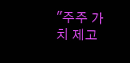"주주 가치 제고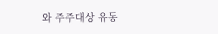와 주주대상 유동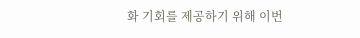화 기회를 제공하기 위해 이번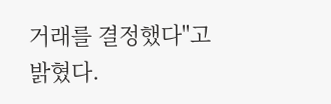거래를 결정했다"고 밝혔다.